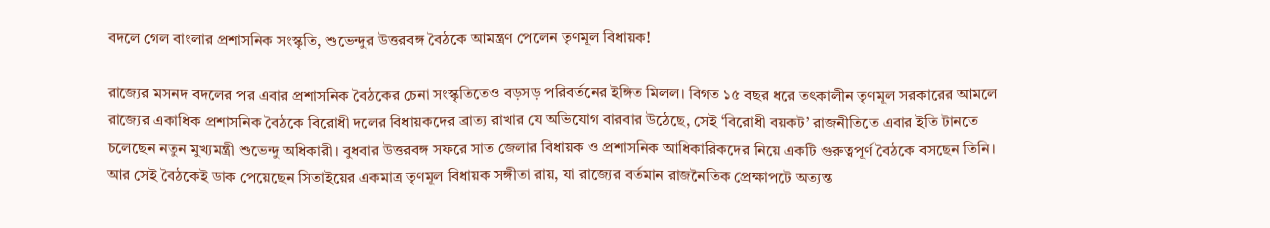বদলে গেল বাংলার প্রশাসনিক সংস্কৃতি, শুভেন্দুর উত্তরবঙ্গ বৈঠকে আমন্ত্রণ পেলেন তৃণমূল বিধায়ক!

রাজ্যের মসনদ বদলের পর এবার প্রশাসনিক বৈঠকের চেনা সংস্কৃতিতেও বড়সড় পরিবর্তনের ইঙ্গিত মিলল। বিগত ১৫ বছর ধরে তৎকালীন তৃণমূল সরকারের আমলে রাজ্যের একাধিক প্রশাসনিক বৈঠকে বিরোধী দলের বিধায়কদের ব্রাত্য রাখার যে অভিযোগ বারবার উঠেছে, সেই ‘বিরোধী বয়কট’ রাজনীতিতে এবার ইতি টানতে চলেছেন নতুন মুখ্যমন্ত্রী শুভেন্দু অধিকারী। বুধবার উত্তরবঙ্গ সফরে সাত জেলার বিধায়ক ও প্রশাসনিক আধিকারিকদের নিয়ে একটি গুরুত্বপূর্ণ বৈঠকে বসছেন তিনি। আর সেই বৈঠকেই ডাক পেয়েছেন সিতাইয়ের একমাত্র তৃণমূল বিধায়ক সঙ্গীতা রায়, যা রাজ্যের বর্তমান রাজনৈতিক প্রেক্ষাপটে অত্যন্ত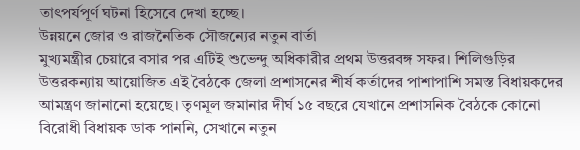তাৎপর্যপূর্ণ ঘটনা হিসেবে দেখা হচ্ছে।
উন্নয়নে জোর ও রাজনৈতিক সৌজন্যের নতুন বার্তা
মুখ্যমন্ত্রীর চেয়ারে বসার পর এটিই শুভেন্দু অধিকারীর প্রথম উত্তরবঙ্গ সফর। শিলিগুড়ির উত্তরকন্যায় আয়োজিত এই বৈঠকে জেলা প্রশাসনের শীর্ষ কর্তাদের পাশাপাশি সমস্ত বিধায়কদের আমন্ত্রণ জানানো হয়েছে। তৃণমূল জমানার দীর্ঘ ১৫ বছরে যেখানে প্রশাসনিক বৈঠকে কোনো বিরোধী বিধায়ক ডাক পাননি, সেখানে নতুন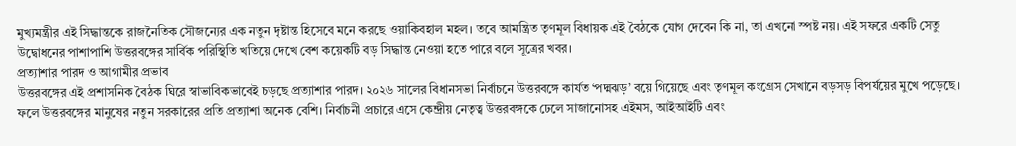মুখ্যমন্ত্রীর এই সিদ্ধান্তকে রাজনৈতিক সৌজন্যের এক নতুন দৃষ্টান্ত হিসেবে মনে করছে ওয়াকিবহাল মহল। তবে আমন্ত্রিত তৃণমূল বিধায়ক এই বৈঠকে যোগ দেবেন কি না, তা এখনো স্পষ্ট নয়। এই সফরে একটি সেতু উদ্বোধনের পাশাপাশি উত্তরবঙ্গের সার্বিক পরিস্থিতি খতিয়ে দেখে বেশ কয়েকটি বড় সিদ্ধান্ত নেওয়া হতে পারে বলে সূত্রের খবর।
প্রত্যাশার পারদ ও আগামীর প্রভাব
উত্তরবঙ্গের এই প্রশাসনিক বৈঠক ঘিরে স্বাভাবিকভাবেই চড়ছে প্রত্যাশার পারদ। ২০২৬ সালের বিধানসভা নির্বাচনে উত্তরবঙ্গে কার্যত ‘পদ্মঝড়’ বয়ে গিয়েছে এবং তৃণমূল কংগ্রেস সেখানে বড়সড় বিপর্যয়ের মুখে পড়েছে। ফলে উত্তরবঙ্গের মানুষের নতুন সরকারের প্রতি প্রত্যাশা অনেক বেশি। নির্বাচনী প্রচারে এসে কেন্দ্রীয় নেতৃত্ব উত্তরবঙ্গকে ঢেলে সাজানোসহ এইমস, আইআইটি এবং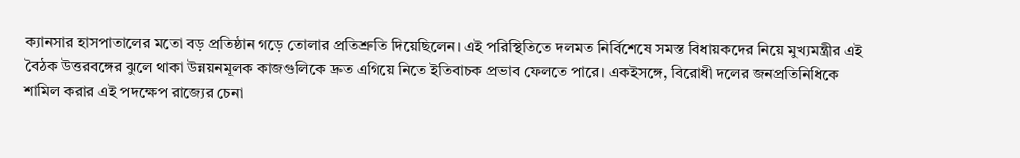ক্যানসার হাসপাতালের মতো বড় প্রতিষ্ঠান গড়ে তোলার প্রতিশ্রুতি দিয়েছিলেন। এই পরিস্থিতিতে দলমত নির্বিশেষে সমস্ত বিধায়কদের নিয়ে মুখ্যমন্ত্রীর এই বৈঠক উত্তরবঙ্গের ঝুলে থাকা উন্নয়নমূলক কাজগুলিকে দ্রুত এগিয়ে নিতে ইতিবাচক প্রভাব ফেলতে পারে। একইসঙ্গে, বিরোধী দলের জনপ্রতিনিধিকে শামিল করার এই পদক্ষেপ রাজ্যের চেনা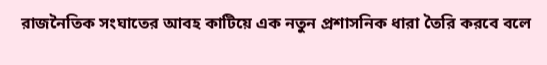রাজনৈতিক সংঘাতের আবহ কাটিয়ে এক নতুন প্রশাসনিক ধারা তৈরি করবে বলে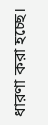ধারণা করা হচ্ছে।